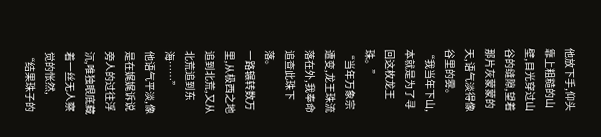他放下手,仰头靠上粗糙的山壁,目光穿过山谷的缝隙,望着那片灰蒙蒙的天,语气淡得像谷里的雾。
“我当年下山,本就是为了寻回这枚龙王珠。”
“当年万象宗遭变,龙王珠流落在外,我奉命追查此珠下落。
一路辗转数万里,从极西之地追到北荒,又从北荒追到东海……”
他语气平淡,像是在娓娓诉说旁人的过往浮沉,唯独眼底藏着一丝无人察觉的怅然,
“结果珠子的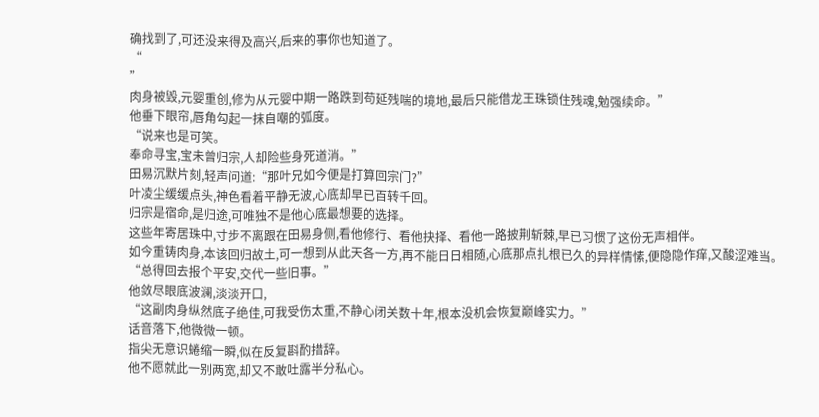确找到了,可还没来得及高兴,后来的事你也知道了。
“
”
肉身被毁,元婴重创,修为从元婴中期一路跌到苟延残喘的境地,最后只能借龙王珠锁住残魂,勉强续命。”
他垂下眼帘,唇角勾起一抹自嘲的弧度。
“说来也是可笑。
奉命寻宝,宝未曾归宗,人却险些身死道消。”
田易沉默片刻,轻声问道:“那叶兄如今便是打算回宗门?”
叶凌尘缓缓点头,神色看着平静无波,心底却早已百转千回。
归宗是宿命,是归途,可唯独不是他心底最想要的选择。
这些年寄居珠中,寸步不离跟在田易身侧,看他修行、看他抉择、看他一路披荆斩棘,早已习惯了这份无声相伴。
如今重铸肉身,本该回归故土,可一想到从此天各一方,再不能日日相随,心底那点扎根已久的异样情愫,便隐隐作痒,又酸涩难当。
“总得回去报个平安,交代一些旧事。”
他敛尽眼底波澜,淡淡开口,
“这副肉身纵然底子绝佳,可我受伤太重,不静心闭关数十年,根本没机会恢复巅峰实力。”
话音落下,他微微一顿。
指尖无意识蜷缩一瞬,似在反复斟酌措辞。
他不愿就此一别两宽,却又不敢吐露半分私心。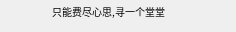只能费尽心思,寻一个堂堂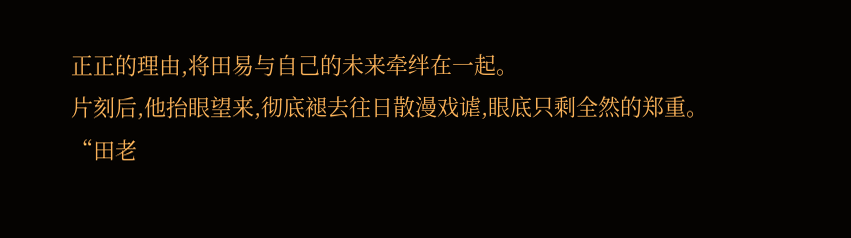正正的理由,将田易与自己的未来牵绊在一起。
片刻后,他抬眼望来,彻底褪去往日散漫戏谑,眼底只剩全然的郑重。
“田老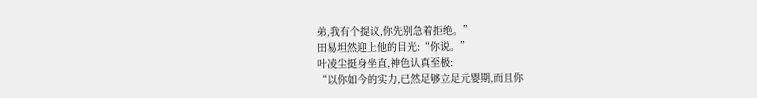弟,我有个提议,你先别急着拒绝。”
田易坦然迎上他的目光:“你说。”
叶凌尘挺身坐直,神色认真至极:
“以你如今的实力,已然足够立足元婴期,而且你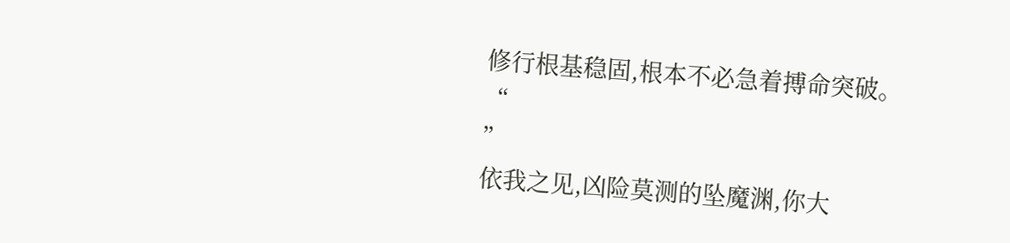修行根基稳固,根本不必急着搏命突破。
“
”
依我之见,凶险莫测的坠魔渊,你大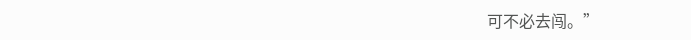可不必去闯。”